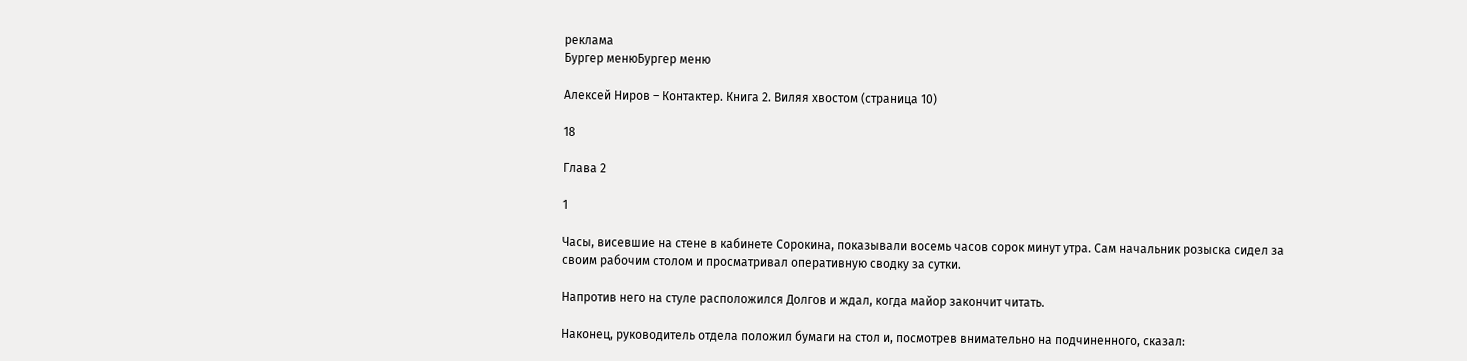реклама
Бургер менюБургер меню

Алексей Ниров – Контактер. Книга 2. Виляя хвостом (страница 10)

18

Глава 2

1

Часы, висевшие на стене в кабинете Сорокина, показывали восемь часов сорок минут утра. Сам начальник розыска сидел за своим рабочим столом и просматривал оперативную сводку за сутки.

Напротив него на стуле расположился Долгов и ждал, когда майор закончит читать.

Наконец, руководитель отдела положил бумаги на стол и, посмотрев внимательно на подчиненного, сказал: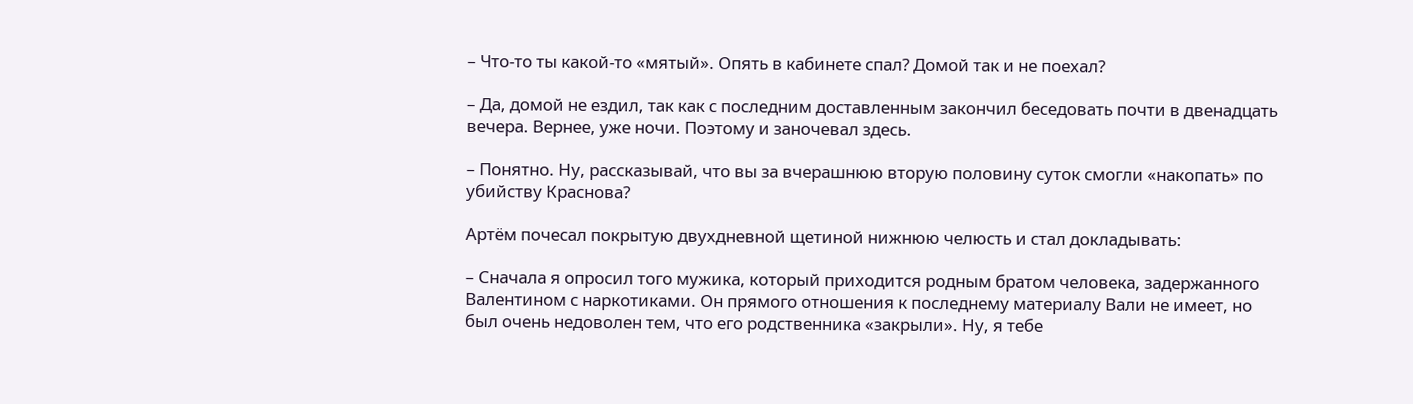– Что-то ты какой-то «мятый». Опять в кабинете спал? Домой так и не поехал?

– Да, домой не ездил, так как с последним доставленным закончил беседовать почти в двенадцать вечера. Вернее, уже ночи. Поэтому и заночевал здесь.

– Понятно. Ну, рассказывай, что вы за вчерашнюю вторую половину суток смогли «накопать» по убийству Краснова?

Артём почесал покрытую двухдневной щетиной нижнюю челюсть и стал докладывать:

– Сначала я опросил того мужика, который приходится родным братом человека, задержанного Валентином с наркотиками. Он прямого отношения к последнему материалу Вали не имеет, но был очень недоволен тем, что его родственника «закрыли». Ну, я тебе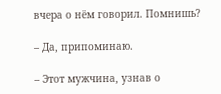вчера о нём говорил. Помнишь?

– Да, припоминаю.

– Этот мужчина, узнав о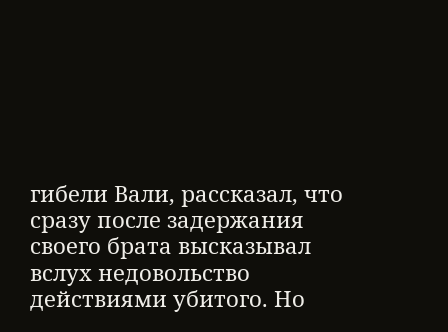гибели Вали, рассказал, что сразу после задержания своего брата высказывал вслух недовольство действиями убитого. Но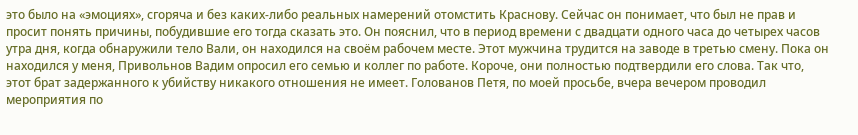это было на «эмоциях», сгоряча и без каких-либо реальных намерений отомстить Краснову. Сейчас он понимает, что был не прав и просит понять причины, побудившие его тогда сказать это. Он пояснил, что в период времени с двадцати одного часа до четырех часов утра дня, когда обнаружили тело Вали, он находился на своём рабочем месте. Этот мужчина трудится на заводе в третью смену. Пока он находился у меня, Привольнов Вадим опросил его семью и коллег по работе. Короче, они полностью подтвердили его слова. Так что, этот брат задержанного к убийству никакого отношения не имеет. Голованов Петя, по моей просьбе, вчера вечером проводил мероприятия по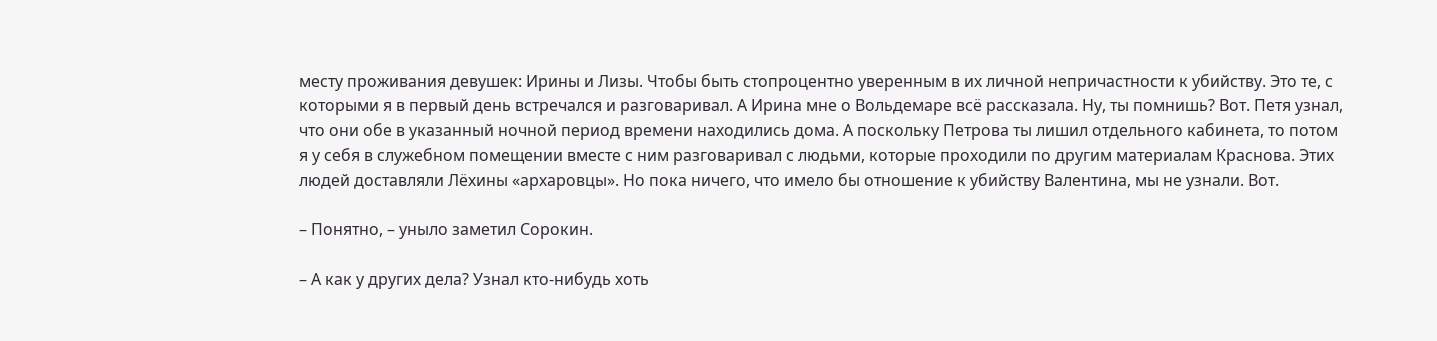месту проживания девушек: Ирины и Лизы. Чтобы быть стопроцентно уверенным в их личной непричастности к убийству. Это те, с которыми я в первый день встречался и разговаривал. А Ирина мне о Вольдемаре всё рассказала. Ну, ты помнишь? Вот. Петя узнал, что они обе в указанный ночной период времени находились дома. А поскольку Петрова ты лишил отдельного кабинета, то потом я у себя в служебном помещении вместе с ним разговаривал с людьми, которые проходили по другим материалам Краснова. Этих людей доставляли Лёхины «архаровцы». Но пока ничего, что имело бы отношение к убийству Валентина, мы не узнали. Вот.

– Понятно, – уныло заметил Сорокин.

– А как у других дела? Узнал кто-нибудь хоть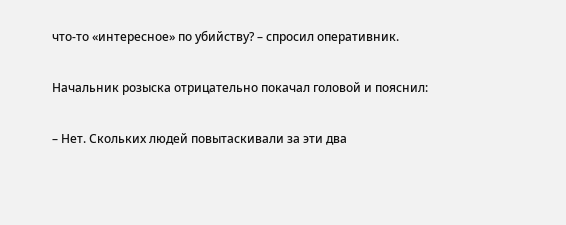что-то «интересное» по убийству? – спросил оперативник.

Начальник розыска отрицательно покачал головой и пояснил:

– Нет. Скольких людей повытаскивали за эти два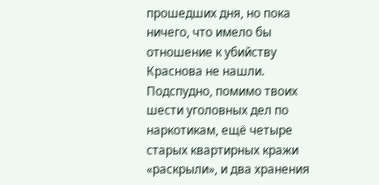прошедших дня, но пока ничего, что имело бы отношение к убийству Краснова не нашли. Подспудно, помимо твоих шести уголовных дел по наркотикам, ещё четыре старых квартирных кражи «раскрыли», и два хранения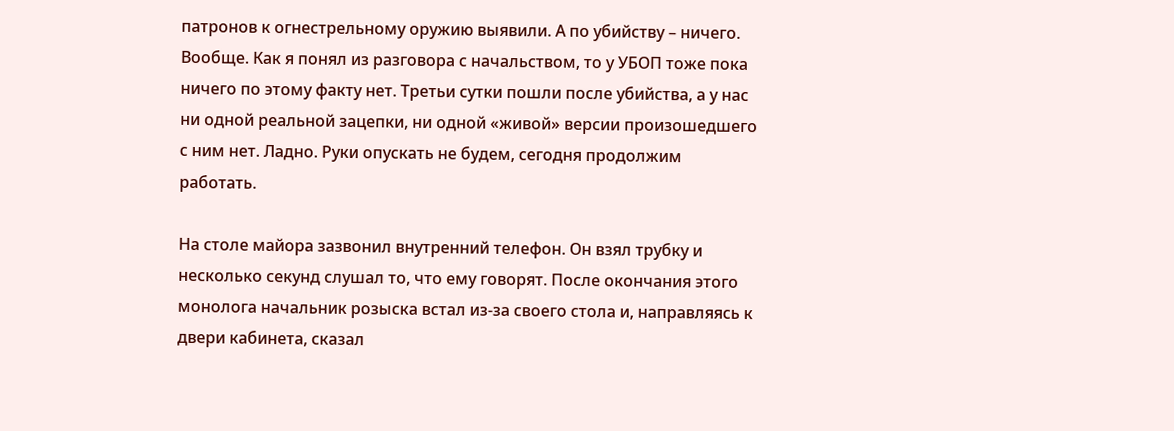патронов к огнестрельному оружию выявили. А по убийству – ничего. Вообще. Как я понял из разговора с начальством, то у УБОП тоже пока ничего по этому факту нет. Третьи сутки пошли после убийства, а у нас ни одной реальной зацепки, ни одной «живой» версии произошедшего с ним нет. Ладно. Руки опускать не будем, сегодня продолжим работать.

На столе майора зазвонил внутренний телефон. Он взял трубку и несколько секунд слушал то, что ему говорят. После окончания этого монолога начальник розыска встал из-за своего стола и, направляясь к двери кабинета, сказал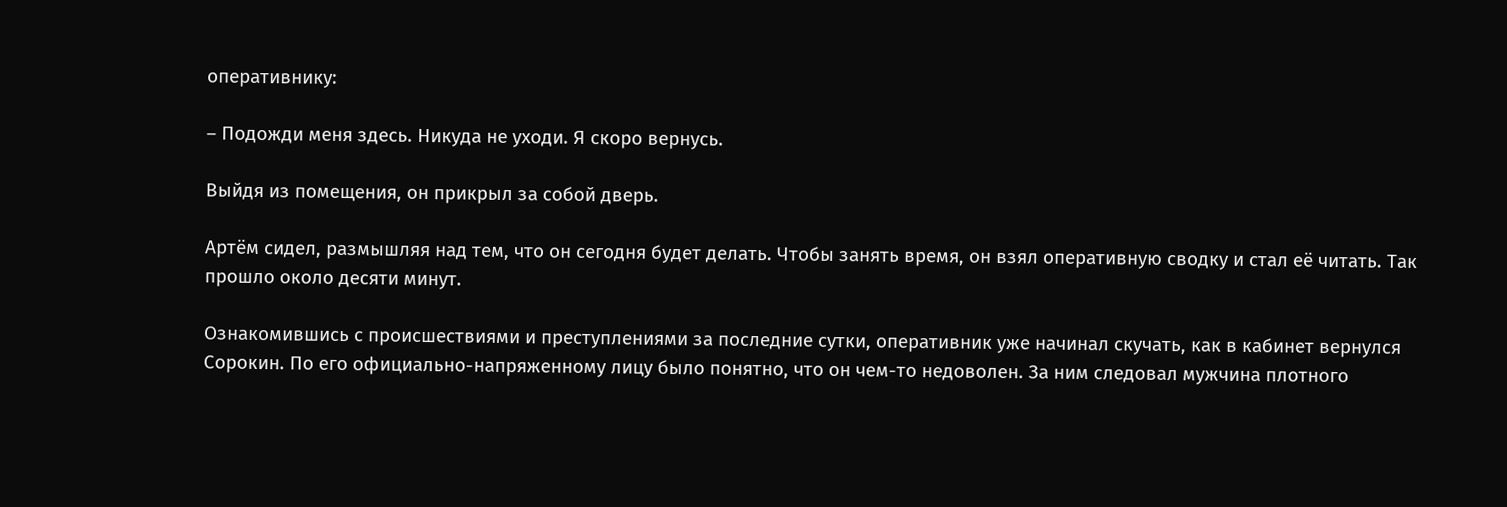оперативнику:

– Подожди меня здесь. Никуда не уходи. Я скоро вернусь.

Выйдя из помещения, он прикрыл за собой дверь.

Артём сидел, размышляя над тем, что он сегодня будет делать. Чтобы занять время, он взял оперативную сводку и стал её читать. Так прошло около десяти минут.

Ознакомившись с происшествиями и преступлениями за последние сутки, оперативник уже начинал скучать, как в кабинет вернулся Сорокин. По его официально-напряженному лицу было понятно, что он чем-то недоволен. За ним следовал мужчина плотного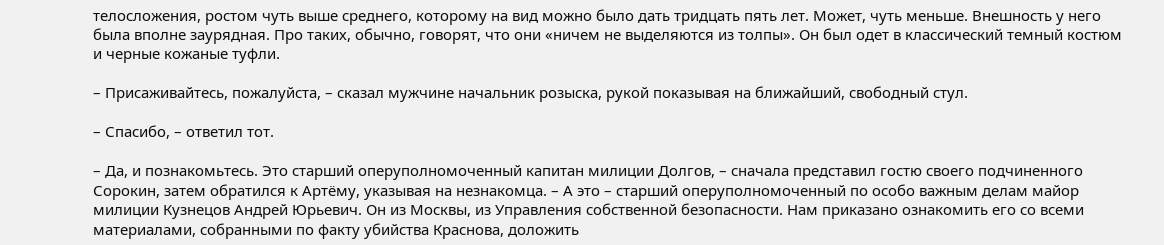телосложения, ростом чуть выше среднего, которому на вид можно было дать тридцать пять лет. Может, чуть меньше. Внешность у него была вполне заурядная. Про таких, обычно, говорят, что они «ничем не выделяются из толпы». Он был одет в классический темный костюм и черные кожаные туфли.

– Присаживайтесь, пожалуйста, – сказал мужчине начальник розыска, рукой показывая на ближайший, свободный стул.

– Спасибо, – ответил тот.

– Да, и познакомьтесь. Это старший оперуполномоченный капитан милиции Долгов, – сначала представил гостю своего подчиненного Сорокин, затем обратился к Артёму, указывая на незнакомца. – А это – старший оперуполномоченный по особо важным делам майор милиции Кузнецов Андрей Юрьевич. Он из Москвы, из Управления собственной безопасности. Нам приказано ознакомить его со всеми материалами, собранными по факту убийства Краснова, доложить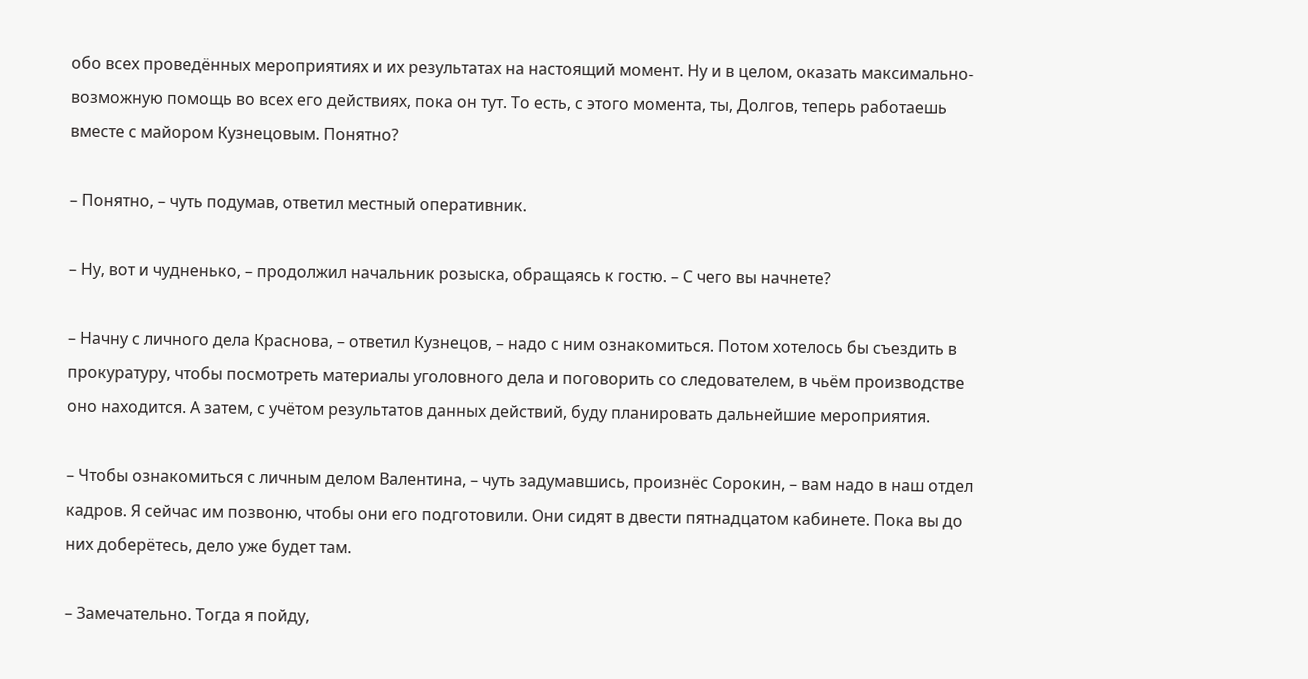обо всех проведённых мероприятиях и их результатах на настоящий момент. Ну и в целом, оказать максимально-возможную помощь во всех его действиях, пока он тут. То есть, с этого момента, ты, Долгов, теперь работаешь вместе с майором Кузнецовым. Понятно?

– Понятно, – чуть подумав, ответил местный оперативник.

– Ну, вот и чудненько, – продолжил начальник розыска, обращаясь к гостю. – С чего вы начнете?

– Начну с личного дела Краснова, – ответил Кузнецов, – надо с ним ознакомиться. Потом хотелось бы съездить в прокуратуру, чтобы посмотреть материалы уголовного дела и поговорить со следователем, в чьём производстве оно находится. А затем, с учётом результатов данных действий, буду планировать дальнейшие мероприятия.

– Чтобы ознакомиться с личным делом Валентина, – чуть задумавшись, произнёс Сорокин, – вам надо в наш отдел кадров. Я сейчас им позвоню, чтобы они его подготовили. Они сидят в двести пятнадцатом кабинете. Пока вы до них доберётесь, дело уже будет там.

– Замечательно. Тогда я пойду,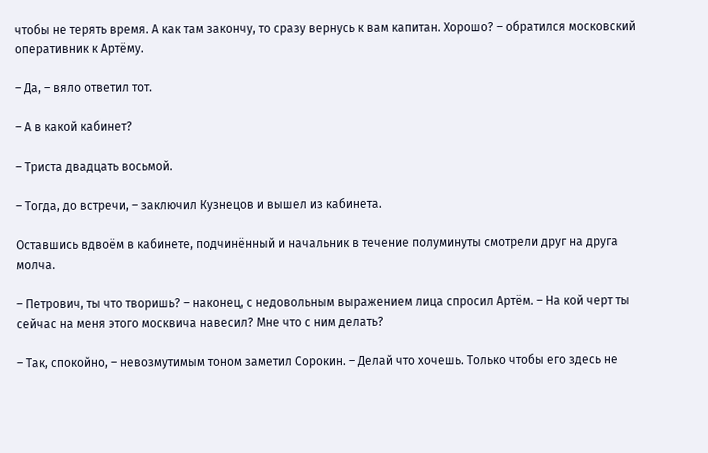чтобы не терять время. А как там закончу, то сразу вернусь к вам капитан. Хорошо? – обратился московский оперативник к Артёму.

– Да, – вяло ответил тот.

– А в какой кабинет?

– Триста двадцать восьмой.

– Тогда, до встречи, – заключил Кузнецов и вышел из кабинета.

Оставшись вдвоём в кабинете, подчинённый и начальник в течение полуминуты смотрели друг на друга молча.

– Петрович, ты что творишь? – наконец, с недовольным выражением лица спросил Артём. – На кой черт ты сейчас на меня этого москвича навесил? Мне что с ним делать?

– Так, спокойно, – невозмутимым тоном заметил Сорокин. – Делай что хочешь. Только чтобы его здесь не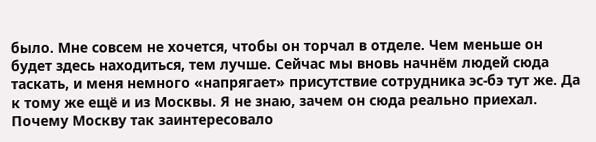было. Мне совсем не хочется, чтобы он торчал в отделе. Чем меньше он будет здесь находиться, тем лучше. Сейчас мы вновь начнём людей сюда таскать, и меня немного «напрягает» присутствие сотрудника эс-бэ тут же. Да к тому же ещё и из Москвы. Я не знаю, зачем он сюда реально приехал. Почему Москву так заинтересовало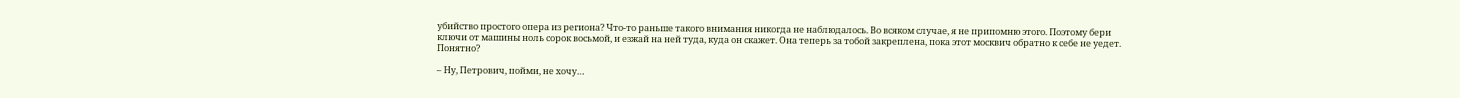убийство простого опера из региона? Что-то раньше такого внимания никогда не наблюдалось. Во всяком случае, я не припомню этого. Поэтому бери ключи от машины ноль сорок восьмой, и езжай на ней туда, куда он скажет. Она теперь за тобой закреплена, пока этот москвич обратно к себе не уедет. Понятно?

– Ну, Петрович, пойми, не хочу…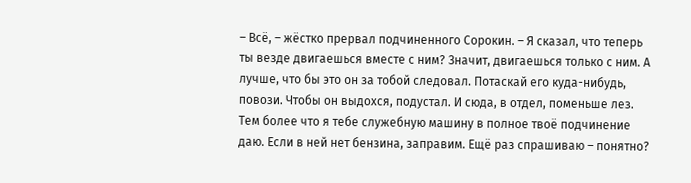– Всё, – жёстко прервал подчиненного Сорокин. – Я сказал, что теперь ты везде двигаешься вместе с ним? Значит, двигаешься только с ним. А лучше, что бы это он за тобой следовал. Потаскай его куда-нибудь, повози. Чтобы он выдохся, подустал. И сюда, в отдел, поменьше лез. Тем более что я тебе служебную машину в полное твоё подчинение даю. Если в ней нет бензина, заправим. Ещё раз спрашиваю – понятно?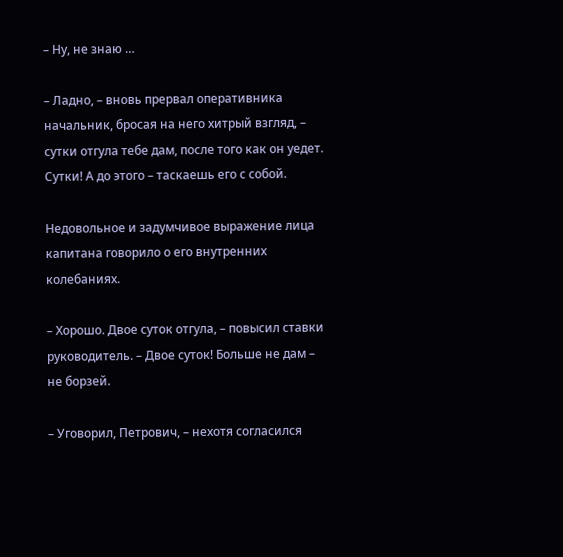– Ну, не знаю …

– Ладно, – вновь прервал оперативника начальник, бросая на него хитрый взгляд, – сутки отгула тебе дам, после того как он уедет. Сутки! А до этого – таскаешь его с собой.

Недовольное и задумчивое выражение лица капитана говорило о его внутренних колебаниях.

– Хорошо. Двое суток отгула, – повысил ставки руководитель. – Двое суток! Больше не дам – не борзей.

– Уговорил, Петрович, – нехотя согласился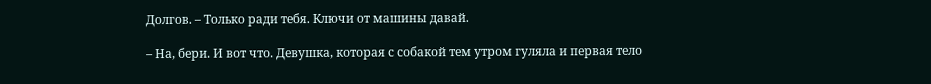Долгов. – Только ради тебя. Ключи от машины давай.

– На, бери. И вот что. Девушка, которая с собакой тем утром гуляла и первая тело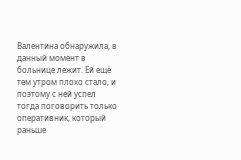Валентина обнаружила, в данный момент в больнице лежит. Ей ещё тем утром плохо стало, и поэтому с ней успел тогда поговорить только оперативник, который раньше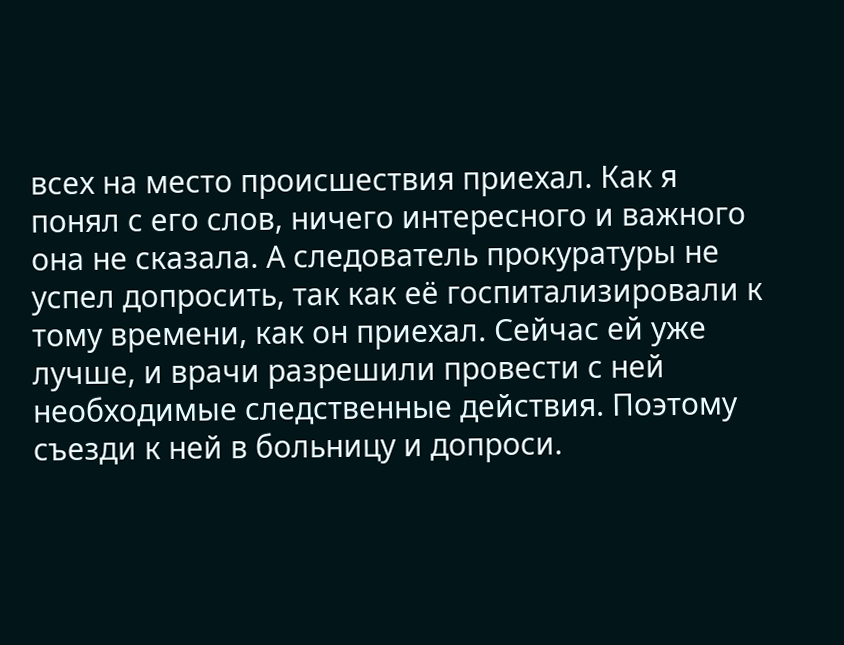всех на место происшествия приехал. Как я понял с его слов, ничего интересного и важного она не сказала. А следователь прокуратуры не успел допросить, так как её госпитализировали к тому времени, как он приехал. Сейчас ей уже лучше, и врачи разрешили провести с ней необходимые следственные действия. Поэтому съезди к ней в больницу и допроси.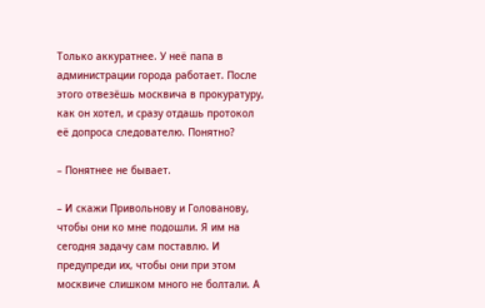Только аккуратнее. У неё папа в администрации города работает. После этого отвезёшь москвича в прокуратуру, как он хотел, и сразу отдашь протокол её допроса следователю. Понятно?

– Понятнее не бывает.

– И скажи Привольнову и Голованову, чтобы они ко мне подошли. Я им на сегодня задачу сам поставлю. И предупреди их, чтобы они при этом москвиче слишком много не болтали. А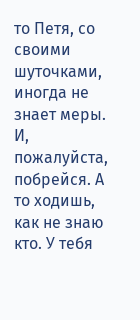то Петя, со своими шуточками, иногда не знает меры. И, пожалуйста, побрейся. А то ходишь, как не знаю кто. У тебя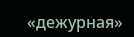«дежурная»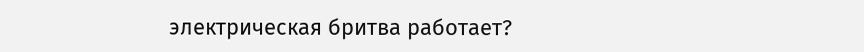электрическая бритва работает?